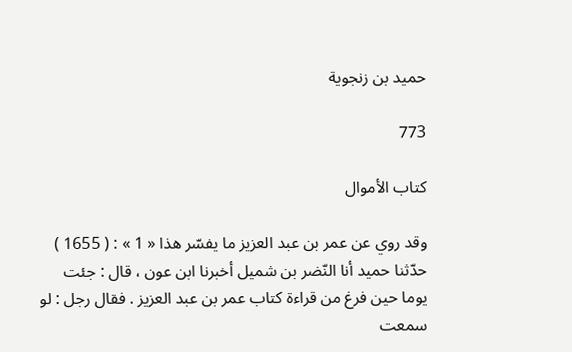حميد بن زنجوية

773

كتاب الأموال

وقد روي عن عمر بن عبد العزيز ما يفسّر هذا « 1 » : ( 1655 ) حدّثنا حميد أنا النّضر بن شميل أخبرنا ابن عون ، قال : جئت يوما حين فرغ من قراءة كتاب عمر بن عبد العزيز . فقال رجل : لو سمعت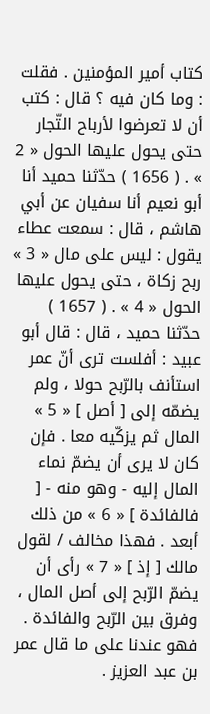كتاب أمير المؤمنين . فقلت : وما كان فيه ؟ قال : كتب أن لا تعرضوا لأرباح التّجار حتى يحول عليها الحول « 2 » . ( 1656 ) حدّثنا حميد أنا أبو نعيم أنا سفيان عن أبي هاشم ، قال : سمعت عطاء يقول : ليس على مال « 3 » ربح زكاة ، حتى يحول عليها الحول « 4 » . ( 1657 ) حدّثنا حميد ، قال : قال أبو عبيد : أفلست ترى أنّ عمر استأنف بالرّبح حولا ، ولم يضمّه إلى [ أصل ] « 5 » المال ثم يزكّيه معا . فإن كان لا يرى أن يضمّ نماء المال إليه - وهو منه - [ فالفائدة ] « 6 » من ذلك أبعد . فهذا مخالف / لقول مالك [ إذ ] « 7 » رأى أن يضمّ الرّبح إلى أصل المال ، وفرق بين الرّبح والفائدة . فهو عندنا على ما قال عمر بن عبد العزيز .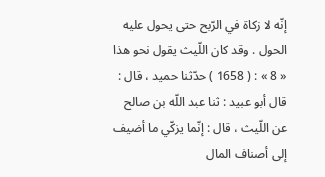إنّه لا زكاة في الرّبح حتى يحول عليه الحول . وقد كان اللّيث يقول نحو هذا « 8 » : ( 1658 ) حدّثنا حميد ، قال : قال أبو عبيد : ثنا عبد اللّه بن صالح عن اللّيث ، قال : إنّما يزكّي ما أضيف إلى أصناف المال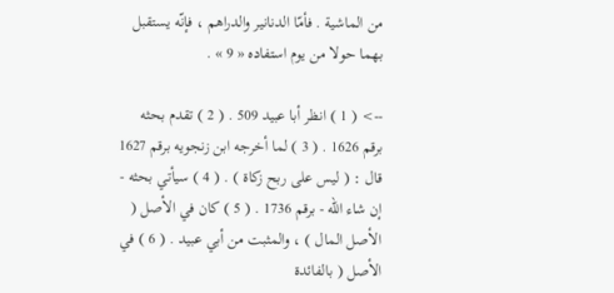من الماشية . فأمّا الدنانير والدراهم ، فإنّه يستقبل بهما حولا من يوم استفاده « 9 » .

--> ( 1 ) انظر أبا عبيد 509 . ( 2 ) تقدم بحثه برقم 1626 . ( 3 ) لما أخرجه ابن زنجويه برقم 1627 قال : ( ليس على ربح زكاة ) . ( 4 ) سيأتي بحثه - إن شاء اللّه - برقم 1736 . ( 5 ) كان في الأصل ( الأصل المال ) ، والمثبت من أبي عبيد . ( 6 ) في الأصل ( بالفائدة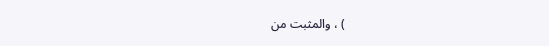) ، والمثبت من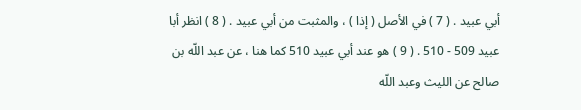أبي عبيد . ( 7 ) في الأصل ( إذا ) ، والمثبت من أبي عبيد . ( 8 ) انظر أبا عبيد 509 - 510 . ( 9 ) هو عند أبي عبيد 510 كما هنا ، عن عبد اللّه بن صالح عن الليث وعبد اللّه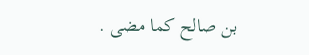بن صالح كما مضى .